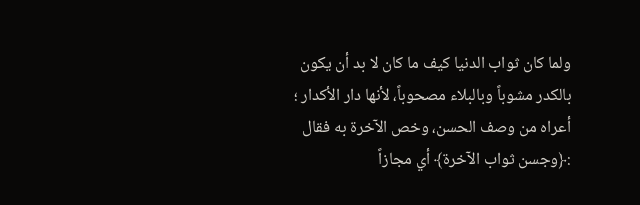ولما كان ثواب الدنيا كيف ما كان لا بد أن يكون بالكدر مشوباً وبالبلاء مصحوباً، لأنها دار الأكدار ؛ أعراه من وصف الحسن، وخص الآخرة به فقال :﴿وجسن ثواب الآخرة﴾ أي مجازاً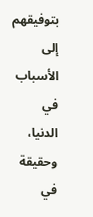بتوفيقهم إلى الأسباب في الدنيا، وحقيقة في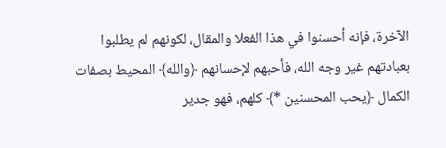الآخرة، فإنه أحسنوا في هذا الفعلا والمقال، لكونهم لم يطلبوا بعبادتهم غير وجه الله، فأحبهم لإحسانهم ﴿والله﴾ المحيط بصفات الكمال ﴿يحب المحسنين *﴾ كلهم، فهو جدير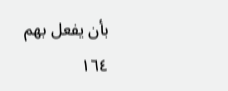بأن يفعل بهم
١٦٤